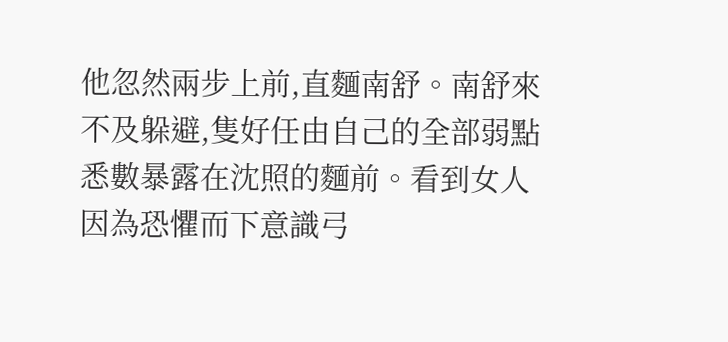他忽然兩步上前,直麵南舒。南舒來不及躲避,隻好任由自己的全部弱點悉數暴露在沈照的麵前。看到女人因為恐懼而下意識弓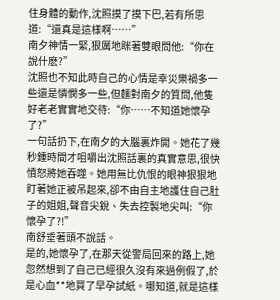住身體的動作,沈照摸了摸下巴,若有所思道:“還真是這樣啊……”
南夕神情一緊,狠厲地眯著雙眼問他:“你在說什麽?”
沈照也不知此時自己的心情是幸災樂禍多一些還是憐憫多一些,但麵對南夕的質問,他隻好老老實實地交待:“你……不知道她懷孕了?”
一句話扔下,在南夕的大腦裏炸開。她花了幾秒鍾時間才咀嚼出沈照話裏的真實意思,很快憤怒將她吞噬。她用無比仇恨的眼神狠狠地盯著她正被吊起來,卻不由自主地護住自己肚子的姐姐,聲音尖銳、失去控製地尖叫:“你懷孕了?!”
南舒垂著頭不說話。
是的,她懷孕了,在那天從警局回來的路上,她忽然想到了自己已經很久沒有來過例假了,於是心血**地買了早孕試紙。哪知道,就是這樣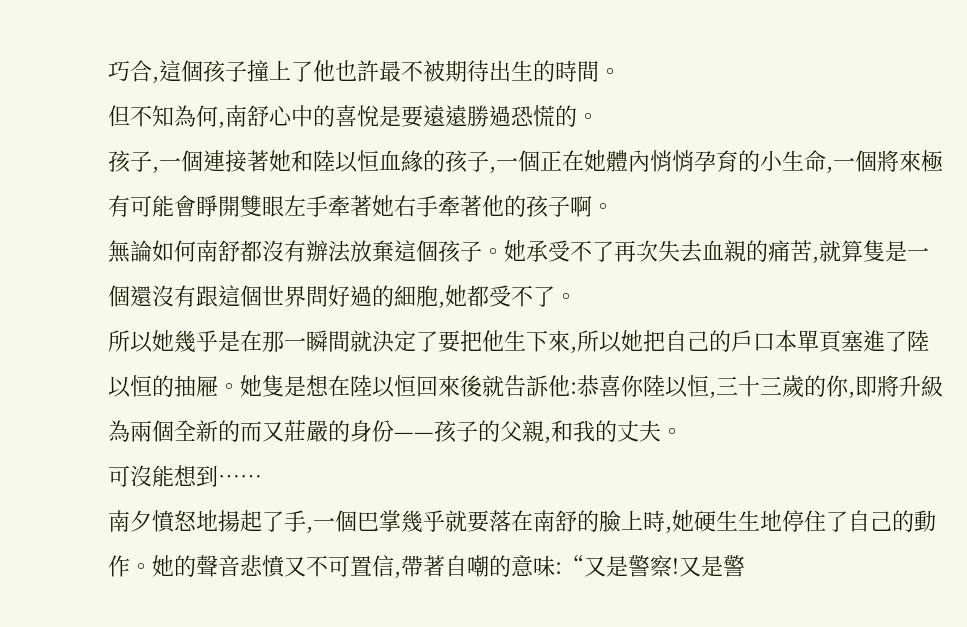巧合,這個孩子撞上了他也許最不被期待出生的時間。
但不知為何,南舒心中的喜悅是要遠遠勝過恐慌的。
孩子,一個連接著她和陸以恒血緣的孩子,一個正在她體內悄悄孕育的小生命,一個將來極有可能會睜開雙眼左手牽著她右手牽著他的孩子啊。
無論如何南舒都沒有辦法放棄這個孩子。她承受不了再次失去血親的痛苦,就算隻是一個還沒有跟這個世界問好過的細胞,她都受不了。
所以她幾乎是在那一瞬間就決定了要把他生下來,所以她把自己的戶口本單頁塞進了陸以恒的抽屜。她隻是想在陸以恒回來後就告訴他:恭喜你陸以恒,三十三歲的你,即將升級為兩個全新的而又莊嚴的身份——孩子的父親,和我的丈夫。
可沒能想到……
南夕憤怒地揚起了手,一個巴掌幾乎就要落在南舒的臉上時,她硬生生地停住了自己的動作。她的聲音悲憤又不可置信,帶著自嘲的意味:“又是警察!又是警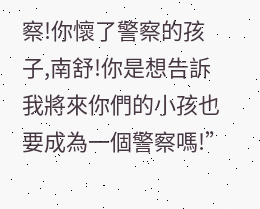察!你懷了警察的孩子,南舒!你是想告訴我將來你們的小孩也要成為一個警察嗎!”